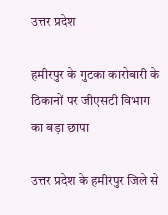उत्तर प्रदेश

हमीरपुर के गुटका कारोबारी के ठिकानों पर जीएसटी विभाग का बड़ा छापा

उत्तर प्रदेश के हमीरपुर जिले से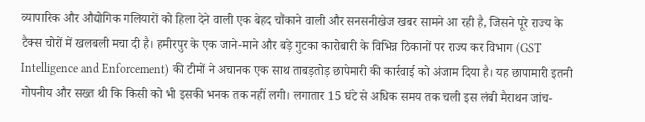व्यापारिक और औद्योगिक गलियारों को हिला देने वाली एक बेहद चौंकाने वाली और सनसनीखेज खबर सामने आ रही है, जिसने पूरे राज्य के टैक्स चोरों में खलबली मचा दी है। हमीरपुर के एक जाने-माने और बड़े गुटका कारोबारी के विभिन्न ठिकानों पर राज्य कर विभाग (GST Intelligence and Enforcement) की टीमों ने अचानक एक साथ ताबड़तोड़ छापेमारी की कार्रवाई को अंजाम दिया है। यह छापामारी इतनी गोपनीय और सख्त थी कि किसी को भी इसकी भनक तक नहीं लगी। लगातार 15 घंटे से अधिक समय तक चली इस लंबी मैराथन जांच-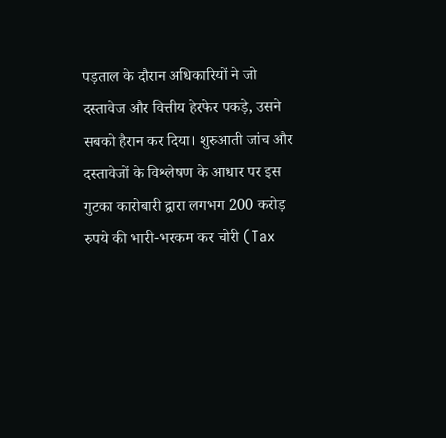पड़ताल के दौरान अधिकारियों ने जो दस्तावेज और वित्तीय हेरफेर पकड़े, उसने सबको हैरान कर दिया। शुरुआती जांच और दस्तावेजों के विश्लेषण के आधार पर इस गुटका कारोबारी द्वारा लगभग 200 करोड़ रुपये की भारी-भरकम कर चोरी (Tax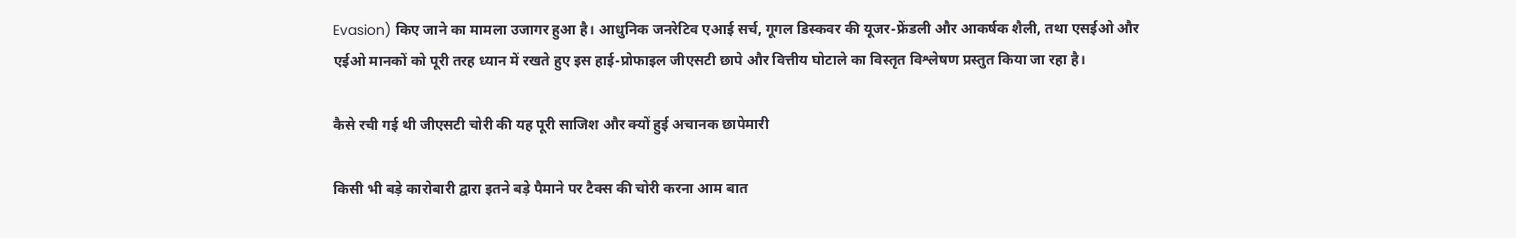Evasion) किए जाने का मामला उजागर हुआ है। आधुनिक जनरेटिव एआई सर्च, गूगल डिस्कवर की यूजर-फ्रेंडली और आकर्षक शैली, तथा एसईओ और एईओ मानकों को पूरी तरह ध्यान में रखते हुए इस हाई-प्रोफाइल जीएसटी छापे और वित्तीय घोटाले का विस्तृत विश्लेषण प्रस्तुत किया जा रहा है।

कैसे रची गई थी जीएसटी चोरी की यह पूरी साजिश और क्यों हुई अचानक छापेमारी

किसी भी बड़े कारोबारी द्वारा इतने बड़े पैमाने पर टैक्स की चोरी करना आम बात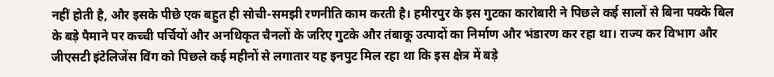नहीं होती है, और इसके पीछे एक बहुत ही सोची-समझी रणनीति काम करती है। हमीरपुर के इस गुटका कारोबारी ने पिछले कई सालों से बिना पक्के बिल के बड़े पैमाने पर कच्ची पर्चियों और अनधिकृत चैनलों के जरिए गुटके और तंबाकू उत्पादों का निर्माण और भंडारण कर रहा था। राज्य कर विभाग और जीएसटी इंटेलिजेंस विंग को पिछले कई महीनों से लगातार यह इनपुट मिल रहा था कि इस क्षेत्र में बड़े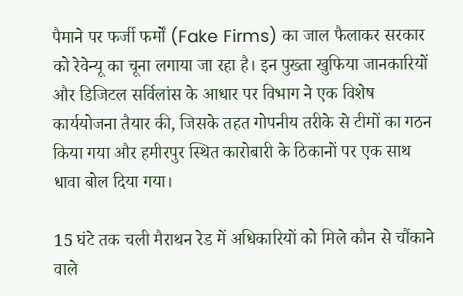पैमाने पर फर्जी फर्मों (Fake Firms) का जाल फैलाकर सरकार को रेवेन्यू का चूना लगाया जा रहा है। इन पुख्ता खुफिया जानकारियों और डिजिटल सर्विलांस के आधार पर विभाग ने एक विशेष कार्ययोजना तैयार की, जिसके तहत गोपनीय तरीके से टीमों का गठन किया गया और हमीरपुर स्थित कारोबारी के ठिकानों पर एक साथ धावा बोल दिया गया।

15 घंटे तक चली मैराथन रेड में अधिकारियों को मिले कौन से चौंकाने वाले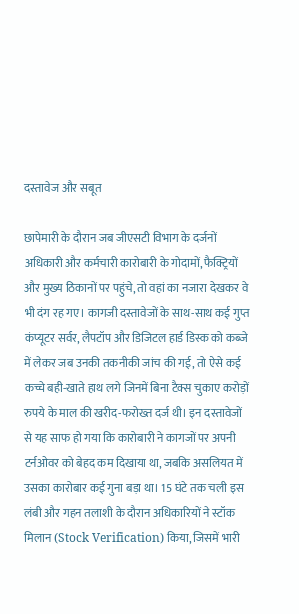दस्तावेज और सबूत

छापेमारी के दौरान जब जीएसटी विभाग के दर्जनों अधिकारी और कर्मचारी कारोबारी के गोदामों, फैक्ट्रियों और मुख्य ठिकानों पर पहुंचे, तो वहां का नजारा देखकर वे भी दंग रह गए। कागजी दस्तावेजों के साथ-साथ कई गुप्त कंप्यूटर सर्वर, लैपटॉप और डिजिटल हार्ड डिस्क को कब्जे में लेकर जब उनकी तकनीकी जांच की गई, तो ऐसे कई कच्चे बही-खाते हाथ लगे जिनमें बिना टैक्स चुकाए करोड़ों रुपये के माल की खरीद-फरोख्त दर्ज थी। इन दस्तावेजों से यह साफ हो गया कि कारोबारी ने कागजों पर अपनी टर्नओवर को बेहद कम दिखाया था, जबकि असलियत में उसका कारोबार कई गुना बड़ा था। 15 घंटे तक चली इस लंबी और गहन तलाशी के दौरान अधिकारियों ने स्टॉक मिलान (Stock Verification) किया, जिसमें भारी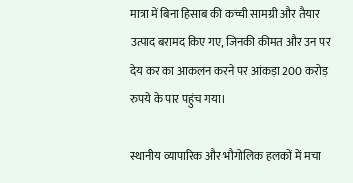मात्रा में बिना हिसाब की कच्ची सामग्री और तैयार उत्पाद बरामद किए गए, जिनकी कीमत और उन पर देय कर का आकलन करने पर आंकड़ा 200 करोड़ रुपये के पार पहुंच गया।

स्थानीय व्यापारिक और भौगोलिक हलकों में मचा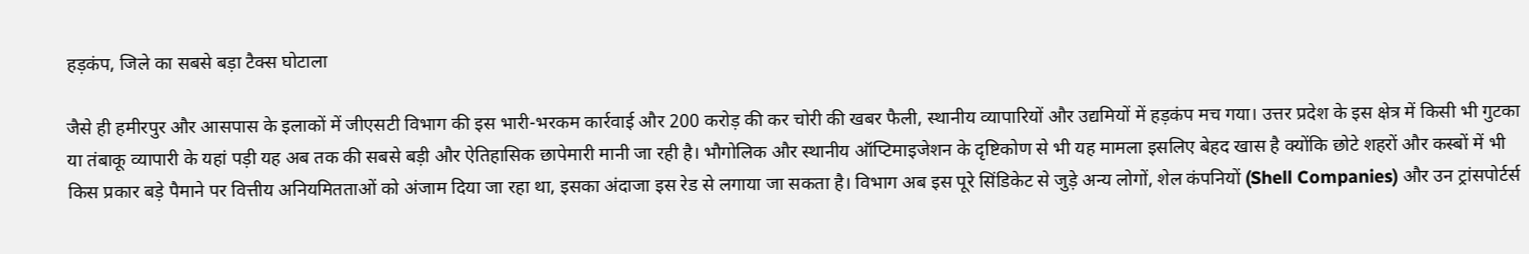हड़कंप, जिले का सबसे बड़ा टैक्स घोटाला

जैसे ही हमीरपुर और आसपास के इलाकों में जीएसटी विभाग की इस भारी-भरकम कार्रवाई और 200 करोड़ की कर चोरी की खबर फैली, स्थानीय व्यापारियों और उद्यमियों में हड़कंप मच गया। उत्तर प्रदेश के इस क्षेत्र में किसी भी गुटका या तंबाकू व्यापारी के यहां पड़ी यह अब तक की सबसे बड़ी और ऐतिहासिक छापेमारी मानी जा रही है। भौगोलिक और स्थानीय ऑप्टिमाइजेशन के दृष्टिकोण से भी यह मामला इसलिए बेहद खास है क्योंकि छोटे शहरों और कस्बों में भी किस प्रकार बड़े पैमाने पर वित्तीय अनियमितताओं को अंजाम दिया जा रहा था, इसका अंदाजा इस रेड से लगाया जा सकता है। विभाग अब इस पूरे सिंडिकेट से जुड़े अन्य लोगों, शेल कंपनियों (Shell Companies) और उन ट्रांसपोर्टर्स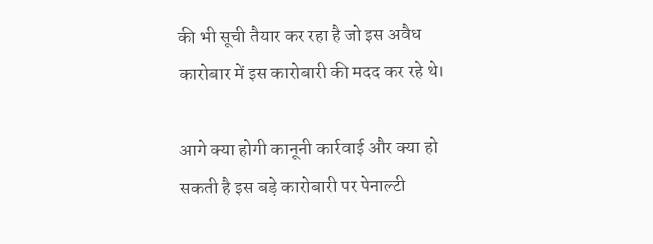की भी सूची तैयार कर रहा है जो इस अवैध कारोबार में इस कारोबारी की मदद कर रहे थे।

आगे क्या होगी कानूनी कार्रवाई और क्या हो सकती है इस बड़े कारोबारी पर पेनाल्टी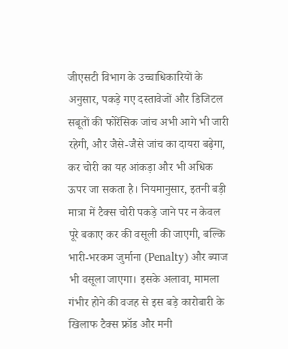जीएसटी विभाग के उच्चाधिकारियों के अनुसार, पकड़े गए दस्तावेजों और डिजिटल सबूतों की फोरेंसिक जांच अभी आगे भी जारी रहेगी, और जैसे-जैसे जांच का दायरा बढ़ेगा, कर चोरी का यह आंकड़ा और भी अधिक ऊपर जा सकता है। नियमानुसार, इतनी बड़ी मात्रा में टैक्स चोरी पकड़े जाने पर न केवल पूरे बकाए कर की वसूली की जाएगी, बल्कि भारी-भरकम जुर्माना (Penalty) और ब्याज भी वसूला जाएगा। इसके अलावा, मामला गंभीर होने की वजह से इस बड़े कारोबारी के खिलाफ टैक्स फ्रॉड और मनी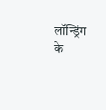लॉन्ड्रिंग के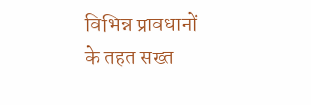विभिन्न प्रावधानों के तहत सख्त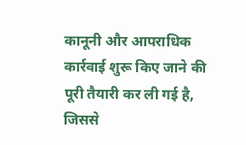कानूनी और आपराधिक कार्रवाई शुरू किए जाने की पूरी तैयारी कर ली गई है, जिससे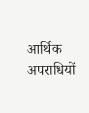आर्थिक अपराधियों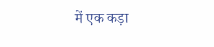में एक कड़ा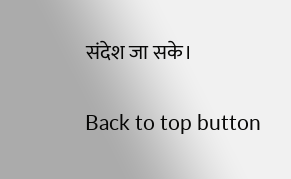संदेश जा सके।

Back to top button